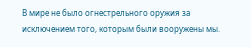В мире не было огнестрельного оружия за исключением того, которым были вооружены мы.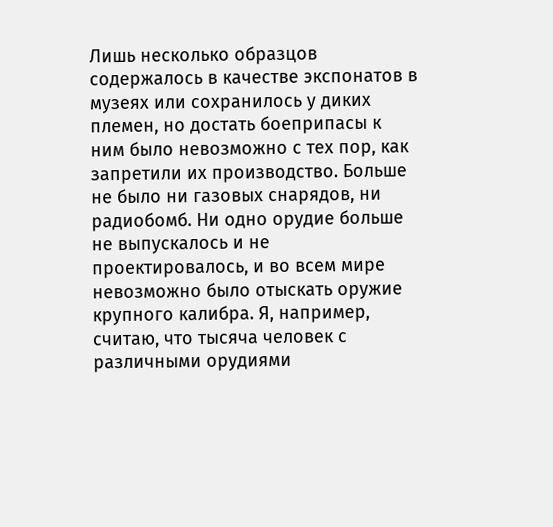Лишь несколько образцов содержалось в качестве экспонатов в музеях или сохранилось у диких племен, но достать боеприпасы к ним было невозможно с тех пор, как запретили их производство. Больше не было ни газовых снарядов, ни радиобомб. Ни одно орудие больше не выпускалось и не проектировалось, и во всем мире невозможно было отыскать оружие крупного калибра. Я, например, считаю, что тысяча человек с различными орудиями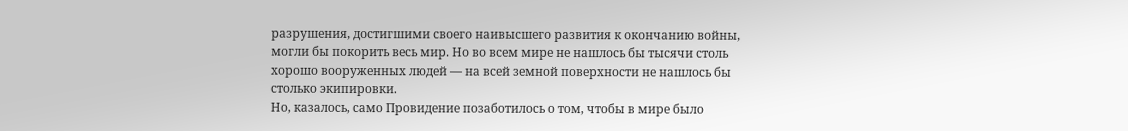разрушения, достигшими своего наивысшего развития к окончанию войны, могли бы покорить весь мир. Но во всем мире не нашлось бы тысячи столь хорошо вооруженных людей — на всей земной поверхности не нашлось бы столько экипировки.
Но, казалось, само Провидение позаботилось о том, чтобы в мире было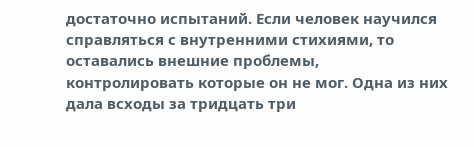достаточно испытаний. Если человек научился справляться с внутренними стихиями, то оставались внешние проблемы, контролировать которые он не мог. Одна из них дала всходы за тридцать три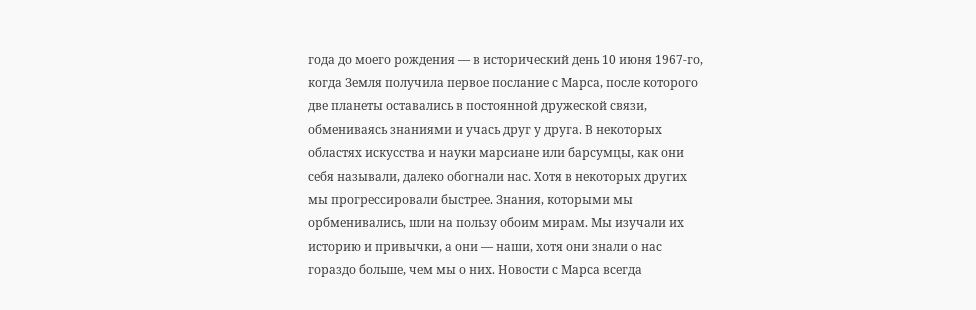года до моего рождения — в исторический день 10 июня 1967-го, когда Земля получила первое послание с Марса, после которого две планеты оставались в постоянной дружеской связи, обмениваясь знаниями и учась друг у друга. В некоторых областях искусства и науки марсиане или барсумцы, как они себя называли, далеко обогнали нас. Хотя в некоторых других мы прогрессировали быстрее. Знания, которыми мы орбменивались, шли на пользу обоим мирам. Мы изучали их историю и привычки, а они — наши, хотя они знали о нас гораздо больше, чем мы о них. Новости с Марса всегда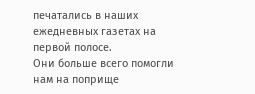печатались в наших ежедневных газетах на первой полосе.
Они больше всего помогли нам на поприще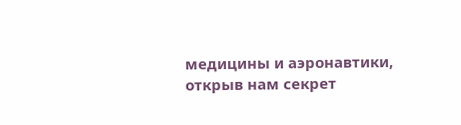медицины и аэронавтики, открыв нам секрет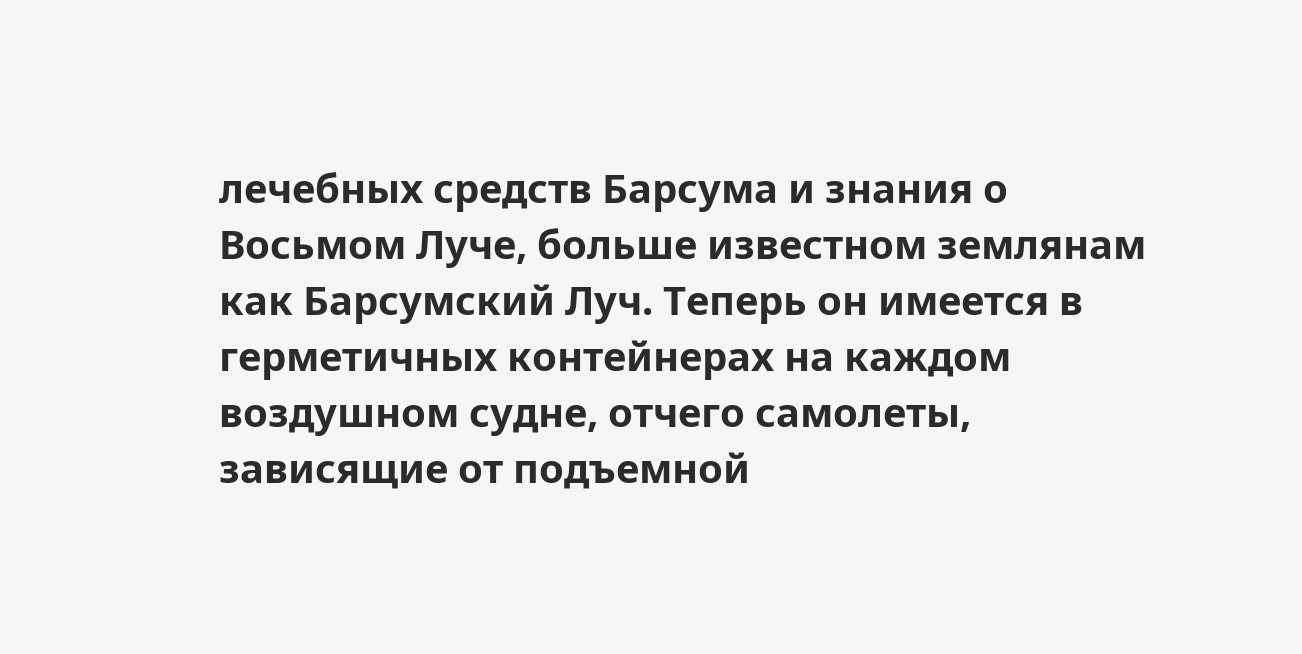лечебных средств Барсума и знания о Восьмом Луче, больше известном землянам как Барсумский Луч. Теперь он имеется в герметичных контейнерах на каждом воздушном судне, отчего самолеты, зависящие от подъемной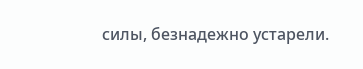силы, безнадежно устарели.